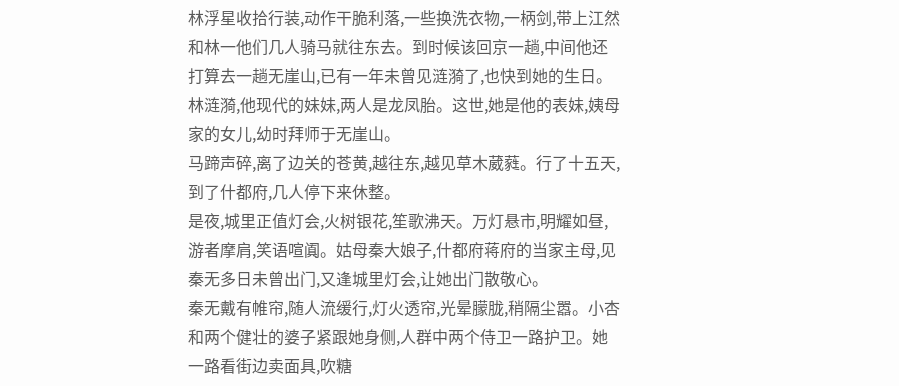林浮星收拾行装,动作干脆利落,一些换洗衣物,一柄剑,带上江然和林一他们几人骑马就往东去。到时候该回京一趟,中间他还打算去一趟无崖山,已有一年未曾见涟漪了,也快到她的生日。
林涟漪,他现代的妹妹,两人是龙凤胎。这世,她是他的表妹,姨母家的女儿,幼时拜师于无崖山。
马蹄声碎,离了边关的苍黄,越往东,越见草木葳蕤。行了十五天,到了什都府,几人停下来休整。
是夜,城里正值灯会,火树银花,笙歌沸天。万灯悬市,明耀如昼,游者摩肩,笑语喧阗。姑母秦大娘子,什都府蒋府的当家主母,见秦无多日未曾出门,又逢城里灯会,让她出门散敬心。
秦无戴有帷帘,随人流缓行,灯火透帘,光晕朦胧,稍隔尘嚣。小杏和两个健壮的婆子紧跟她身侧,人群中两个侍卫一路护卫。她一路看街边卖面具,吹糖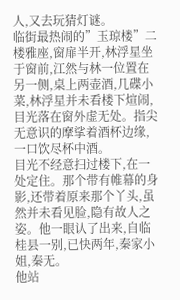人,又去玩猜灯谜。
临街最热闹的”玉琼楼”二楼雅座,窗扉半开,林浮星坐于窗前,江然与林一位置在另一侧,桌上两壶酒,几碟小菜,林浮星并未看楼下煊闹,目光落在窗外虚无处。指尖无意识的摩挲着酒杯边缘,一口饮尽杯中酒。
目光不经意扫过楼下,在一处定住。那个带有帷幕的身影,还带着原来那个丫头,虽然并未看见脸,隐有故人之姿。他一眼认了出来,自临桂县一别,已快两年,秦家小姐,秦无。
他站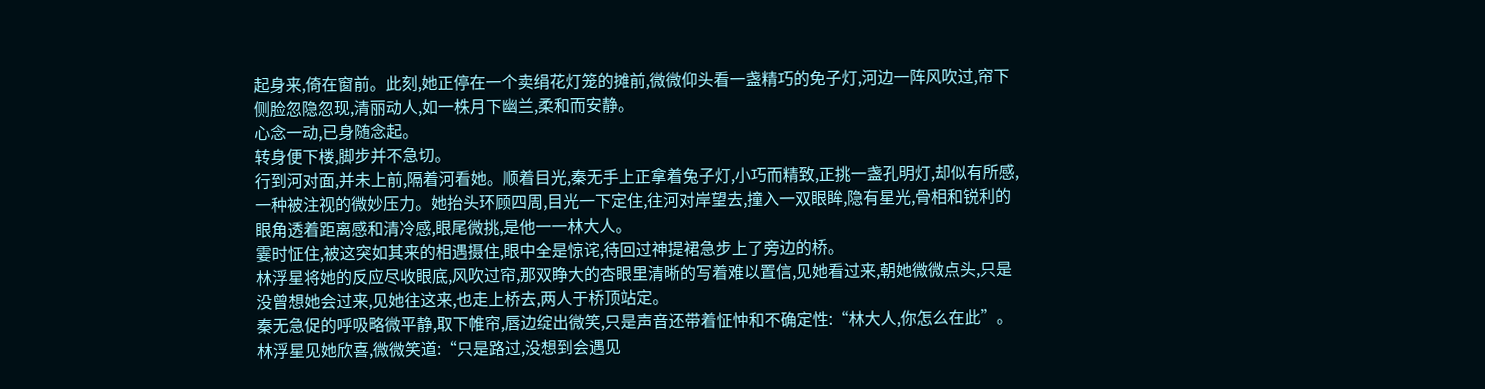起身来,倚在窗前。此刻,她正停在一个卖绢花灯笼的摊前,微微仰头看一盏精巧的免子灯,河边一阵风吹过,帘下侧脸忽隐忽现,清丽动人,如一株月下幽兰,柔和而安静。
心念一动,已身随念起。
转身便下楼,脚步并不急切。
行到河对面,并未上前,隔着河看她。顺着目光,秦无手上正拿着兔子灯,小巧而精致,正挑一盏孔明灯,却似有所感,一种被注视的微妙压力。她抬头环顾四周,目光一下定住,往河对岸望去,撞入一双眼眸,隐有星光,骨相和锐利的眼角透着距离感和清冷感,眼尾微挑,是他一一林大人。
霎时怔住,被这突如其来的相遇摄住,眼中全是惊诧,待回过神提裙急步上了旁边的桥。
林浮星将她的反应尽收眼底,风吹过帘,那双睁大的杏眼里清晰的写着难以置信,见她看过来,朝她微微点头,只是没曾想她会过来,见她往这来,也走上桥去,两人于桥顶站定。
秦无急促的呼吸略微平静,取下帷帘,唇边绽出微笑,只是声音还带着怔忡和不确定性:“林大人,你怎么在此”。
林浮星见她欣喜,微微笑道:“只是路过,没想到会遇见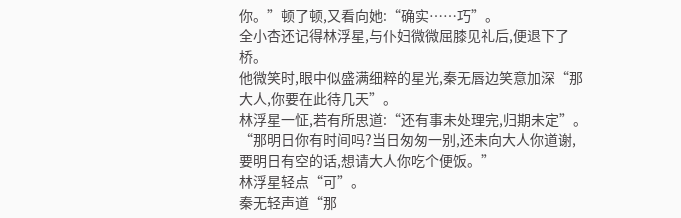你。”顿了顿,又看向她:“确实……巧”。
全小杏还记得林浮星,与仆妇微微屈膝见礼后,便退下了桥。
他微笑时,眼中似盛满细粹的星光,秦无唇边笑意加深“那大人,你要在此待几天”。
林浮星一怔,若有所思道:“还有事未处理完,归期未定”。
“那明日你有时间吗?当日匆匆一别,还未向大人你道谢,要明日有空的话,想请大人你吃个便饭。”
林浮星轻点“可”。
秦无轻声道“那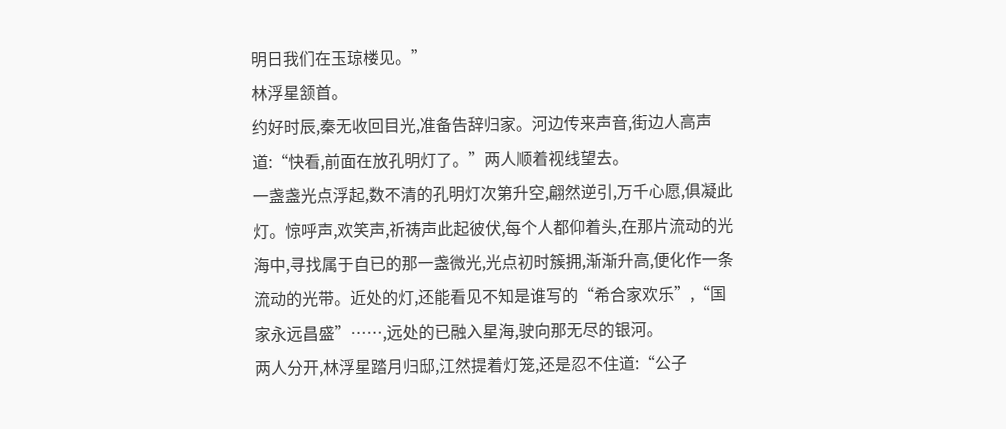明日我们在玉琼楼见。”
林浮星颔首。
约好时辰,秦无收回目光,准备告辞归家。河边传来声音,街边人高声道:“快看,前面在放孔明灯了。”两人顺着视线望去。
一盏盏光点浮起,数不清的孔明灯次第升空,翩然逆引,万千心愿,俱凝此灯。惊呼声,欢笑声,祈祷声此起彼伏,每个人都仰着头,在那片流动的光海中,寻找属于自已的那一盏微光,光点初时簇拥,渐渐升高,便化作一条流动的光带。近处的灯,还能看见不知是谁写的“希合家欢乐”,“国家永远昌盛”……,远处的已融入星海,驶向那无尽的银河。
两人分开,林浮星踏月归邸,江然提着灯笼,还是忍不住道:“公子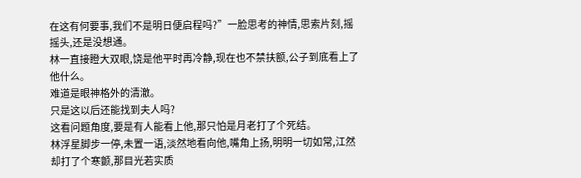在这有何要事,我们不是明日便启程吗?”一脸思考的神情,思索片刻,摇摇头,还是没想通。
林一直接瞪大双眼,饶是他平时再冷静,现在也不禁扶额,公子到底看上了他什么。
难道是眼神格外的清澈。
只是这以后还能找到夫人吗?
这看问题角度,要是有人能看上他,那只怕是月老打了个死结。
林浮星脚步一停,未置一语,淡然地看向他,嘴角上扬,明明一切如常,江然却打了个寒颤,那目光若实质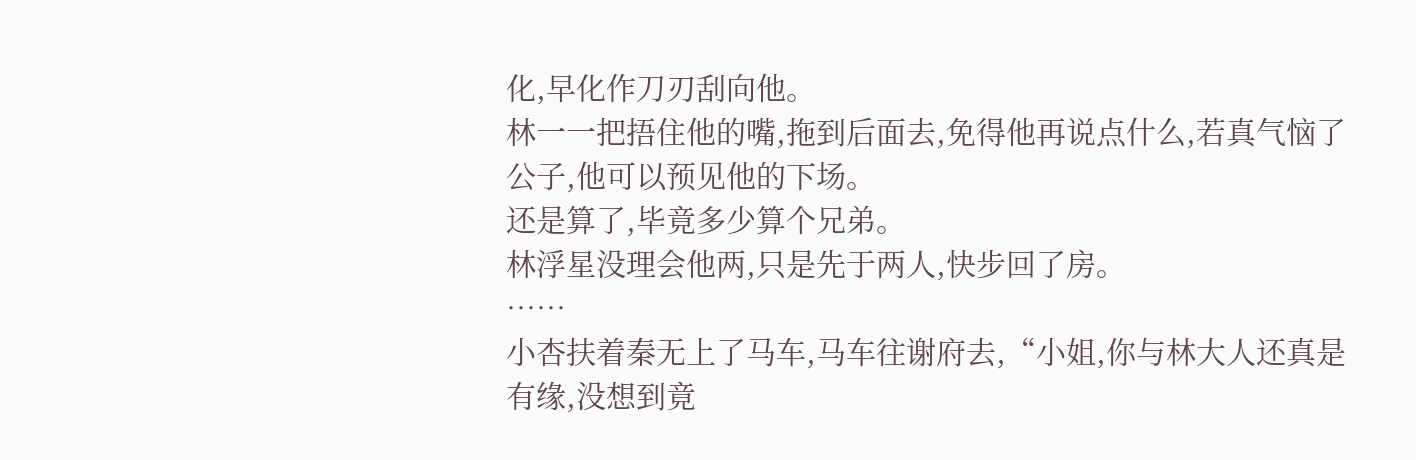化,早化作刀刃刮向他。
林一一把捂住他的嘴,拖到后面去,免得他再说点什么,若真气恼了公子,他可以预见他的下场。
还是算了,毕竟多少算个兄弟。
林浮星没理会他两,只是先于两人,快步回了房。
……
小杏扶着秦无上了马车,马车往谢府去,“小姐,你与林大人还真是有缘,没想到竟